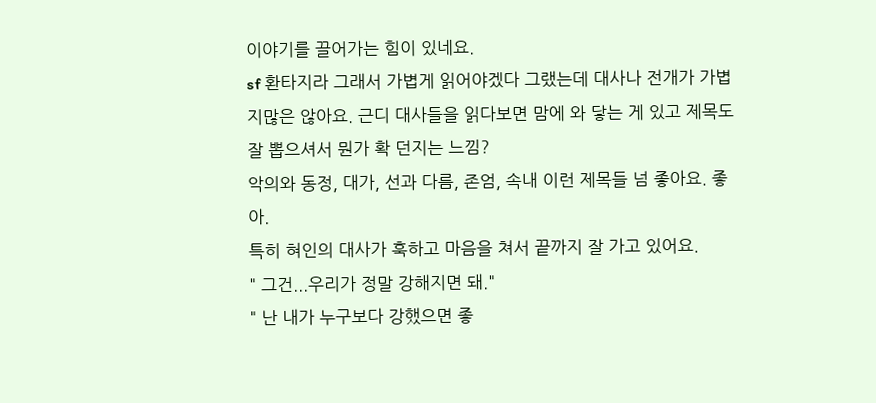이야기를 끌어가는 힘이 있네요.
sf 환타지라 그래서 가볍게 읽어야겠다 그랬는데 대사나 전개가 가볍지많은 않아요. 근디 대사들을 읽다보면 맘에 와 닿는 게 있고 제목도 잘 뽑으셔서 뭔가 확 던지는 느낌?
악의와 동정, 대가, 선과 다름, 존엄, 속내 이런 제목들 넘 좋아요. 좋아.
특히 혀인의 대사가 훅하고 마음을 쳐서 끝까지 잘 가고 있어요.
" 그건...우리가 정말 강해지면 돼."
" 난 내가 누구보다 강했으면 좋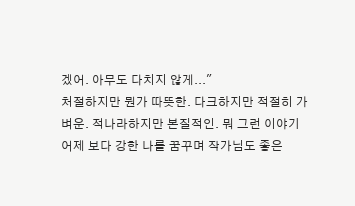겠어. 아무도 다치지 않게..."
처절하지만 뭔가 따뜻한. 다크하지만 적절히 가벼운. 적나라하지만 본질적인. 뭐 그런 이야기
어제 보다 강한 나를 꿈꾸며 작가님도 좋은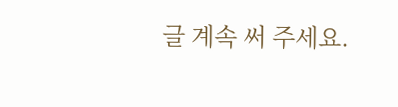글 계속 써 주세요.